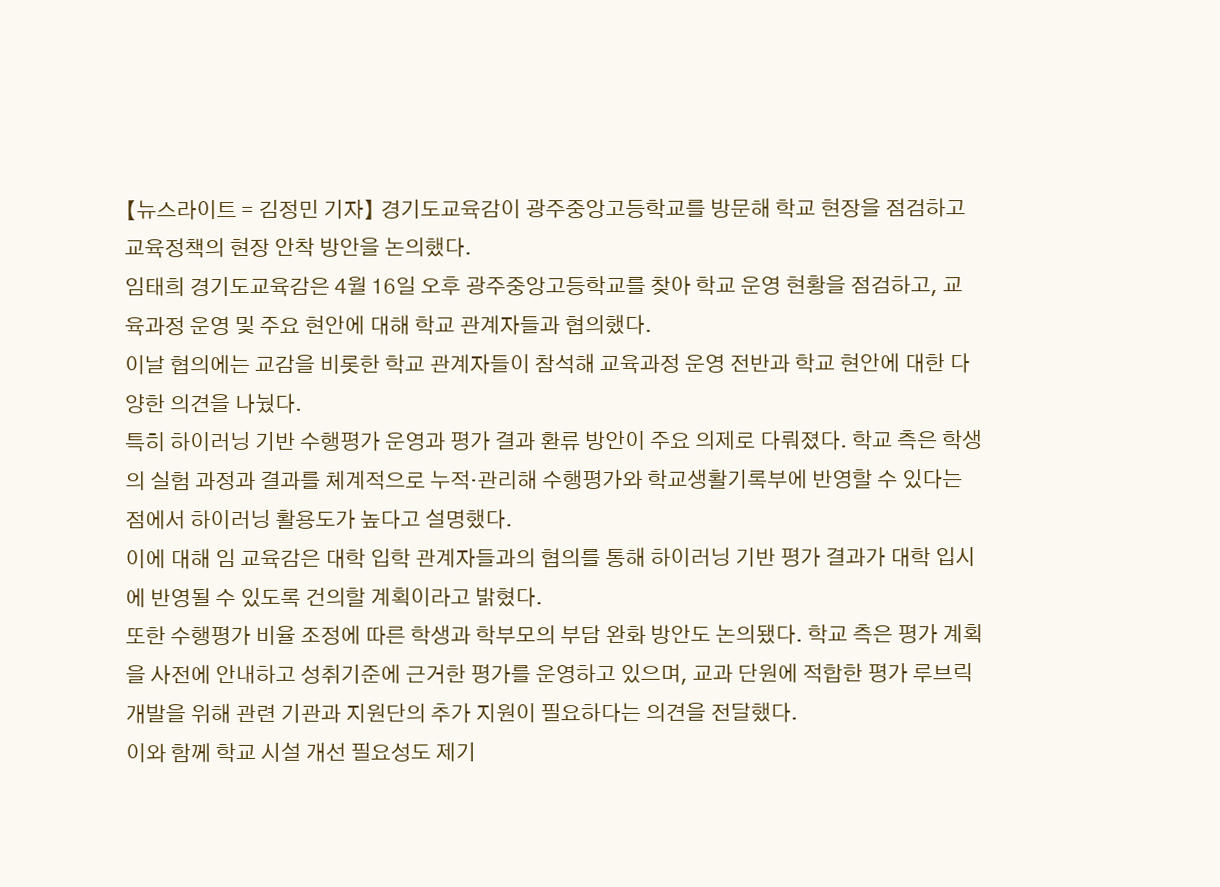【뉴스라이트 = 김정민 기자】 경기도교육감이 광주중앙고등학교를 방문해 학교 현장을 점검하고 교육정책의 현장 안착 방안을 논의했다.
임태희 경기도교육감은 4월 16일 오후 광주중앙고등학교를 찾아 학교 운영 현황을 점검하고, 교육과정 운영 및 주요 현안에 대해 학교 관계자들과 협의했다.
이날 협의에는 교감을 비롯한 학교 관계자들이 참석해 교육과정 운영 전반과 학교 현안에 대한 다양한 의견을 나눴다.
특히 하이러닝 기반 수행평가 운영과 평가 결과 환류 방안이 주요 의제로 다뤄졌다. 학교 측은 학생의 실험 과정과 결과를 체계적으로 누적·관리해 수행평가와 학교생활기록부에 반영할 수 있다는 점에서 하이러닝 활용도가 높다고 설명했다.
이에 대해 임 교육감은 대학 입학 관계자들과의 협의를 통해 하이러닝 기반 평가 결과가 대학 입시에 반영될 수 있도록 건의할 계획이라고 밝혔다.
또한 수행평가 비율 조정에 따른 학생과 학부모의 부담 완화 방안도 논의됐다. 학교 측은 평가 계획을 사전에 안내하고 성취기준에 근거한 평가를 운영하고 있으며, 교과 단원에 적합한 평가 루브릭 개발을 위해 관련 기관과 지원단의 추가 지원이 필요하다는 의견을 전달했다.
이와 함께 학교 시설 개선 필요성도 제기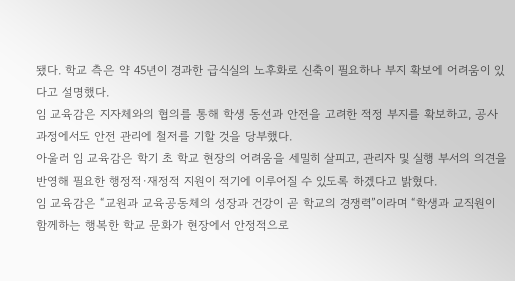됐다. 학교 측은 약 45년이 경과한 급식실의 노후화로 신축이 필요하나 부지 확보에 어려움이 있다고 설명했다.
임 교육감은 지자체와의 협의를 통해 학생 동선과 안전을 고려한 적정 부지를 확보하고, 공사 과정에서도 안전 관리에 철저를 기할 것을 당부했다.
아울러 임 교육감은 학기 초 학교 현장의 어려움을 세밀히 살피고, 관리자 및 실행 부서의 의견을 반영해 필요한 행정적·재정적 지원이 적기에 이루어질 수 있도록 하겠다고 밝혔다.
임 교육감은 “교원과 교육공동체의 성장과 건강이 곧 학교의 경쟁력”이라며 “학생과 교직원이 함께하는 행복한 학교 문화가 현장에서 안정적으로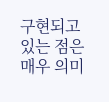구현되고 있는 점은 매우 의미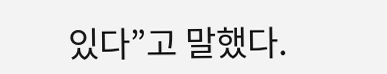있다”고 말했다.